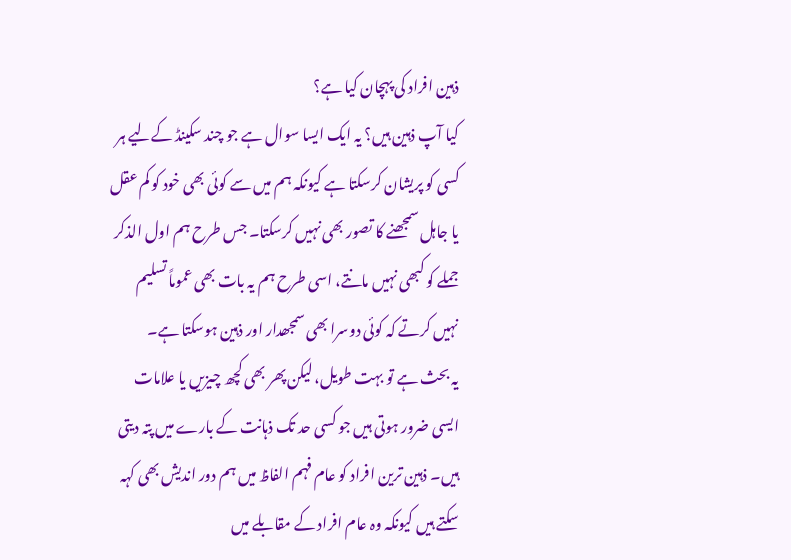ذہین افراد کی پہچان کیا ہے؟
کیا آپ ذہین ہیں؟ یہ ایک ایسا سوال ہے جو چند سکینڈ کےلیے ہر کسی کو پریشان کرسکتا ہے کیونکہ ہم میں سے کوئی بھی خود کو کم عقل یا جاہل سمجھنے کا تصور بھی نہیں کرسکتا۔ جس طرح ہم اول الذکر جملے کو کبھی نہیں مانتے، اسی طرح ہم یہ بات بھی عموماً تسلیم نہیں کرتے کہ کوئی دوسرا بھی سمجھدار اور ذہین ہوسکتا ہے۔
یہ بحث ہے تو بہت طویل، لیکن پھر بھی کچھ چیزیں یا علامات ایسی ضرور ہوتی ہیں جو کسی حد تک ذہانت کے بارے میں پتہ دیتی ہیں۔ ذہین ترین افراد کو عام فہم الفاظ میں ہم دور اندیش بھی کہہ سکتے ہیں کیونکہ وہ عام افراد کے مقابلے میں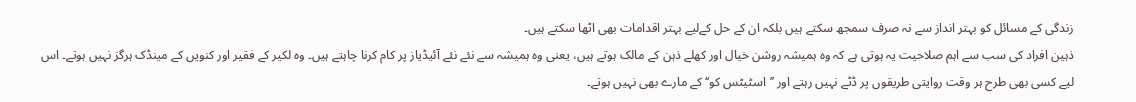زندگی کے مسائل کو بہتر انداز سے نہ صرف سمجھ سکتے ہیں بلکہ ان کے حل کےلیے بہتر اقدامات بھی اٹھا سکتے ہیں۔
ذہین افراد کی سب سے اہم صلاحیت یہ ہوتی ہے کہ وہ ہمیشہ روشن خیال اور کھلے ذہن کے مالک ہوتے ہیں، یعنی وہ ہمیشہ سے نئے نئے آئیڈیاز پر کام کرنا چاہتے ہیں۔ وہ لکیر کے فقیر اور کنویں کے مینڈک ہرگز نہیں ہوتے۔ اس لیے کسی بھی طرح ہر وقت روایتی طریقوں پر ڈٹے نہیں رہتے اور ’’اسٹیٹس کو‘‘ کے مارے بھی نہیں ہوتے۔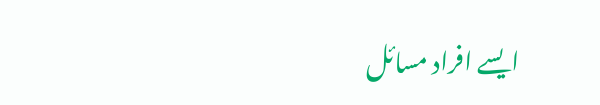ایسے افراد مسائل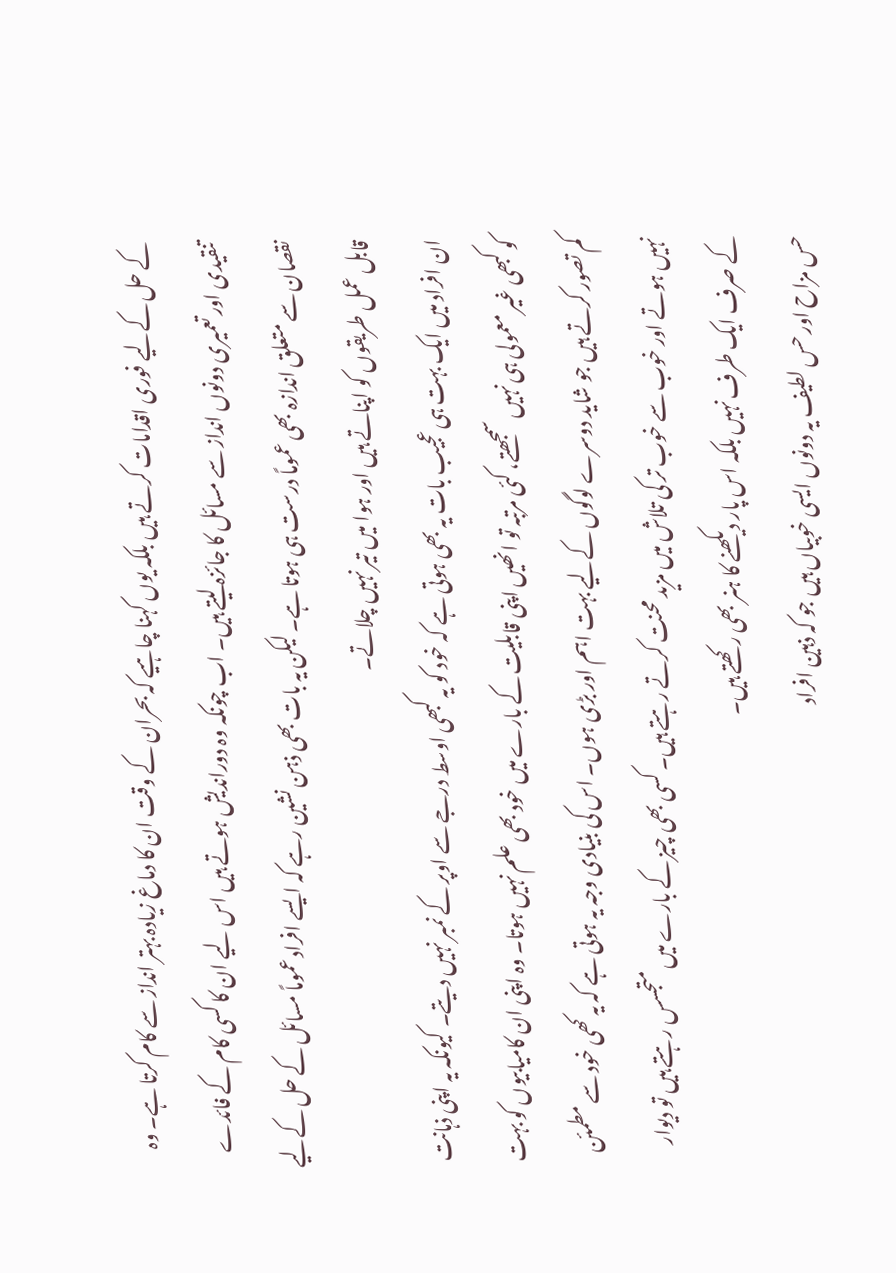کے حل کےلیے فوری اقدامات کرتے ہیں بلکہ یوں کہنا چاہیے کہ بحران کے وقت ان کا دماغ زیادہ بہتر انداز سے کام کرتا ہے۔ وہ تنقیدی اور تعمیری دونوں انداز سے مسائل کا جائزہ لیتے ہیں۔ اب چونکہ وہ دوراندیش ہوتے ہیں اس لیے ان کا کسی کام کے فائدے نقصان سے متعلق اندازہ بھی عموماً درست ہی ہوتا ہے۔ لیکن یہ بات بھی ذہن نشین رہے کہ ایسے افراد عموماً مسائل کے حل کےلیے قابل عمل طریقوں کو اپناتے ہیں اور ہوا میں تیر نہیں چلاتے۔
ان افراد میں ایک بہت ہی عجیب بات یہ بھی ہوتی ہے کہ خود کو یہ کبھی اوسط درجے سے اوپر کے نمبر نہیں دیتے۔ کیونکہ یہ اپنی ذہانت کو کبھی غیر معمولی ہی نہیں سمجھتے، کئی مرتبہ تو انھیں اپنی قابلیت کے بارے میں خود بھی علم نہیں ہوتا۔ وہ اپنی ان کامیابیوں کو بہت کم تصور کرتے ہیں جو شاید دوسرے لوگوں کےلیے بہت اہم اور بڑی ہوں۔ اس کی بنیادی وجہ یہ ہوتی ہے کہ یہ کھی خود سے مطمئن نہیں ہوتے اور خوب سے خوب تر کی تلاش میں مزید محنت کرتے رہتے ہیں۔ کسی بھی چیز کے بارے میں متجسس رہتے ہیں تو دیوار کے صرف ایک طرف نہیں بلکہ اس پار دیکھنے کا ہنر بھی رکھتے ہیں۔
حس مزاح اور حس لطیف یہ دونوں ایسی خوبیاں ہیں جو کہ ذہین افراد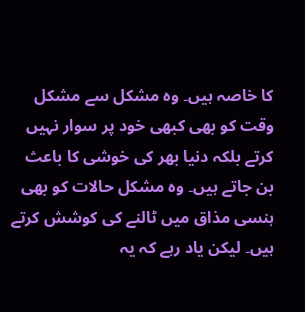کا خاصہ ہیں۔ وہ مشکل سے مشکل وقت کو بھی کبھی خود پر سوار نہیں کرتے بلکہ دنیا بھر کی خوشی کا باعث بن جاتے ہیں۔ وہ مشکل حالات کو بھی ہنسی مذاق میں ٹالنے کی کوشش کرتے ہیں۔ لیکن یاد رہے کہ یہ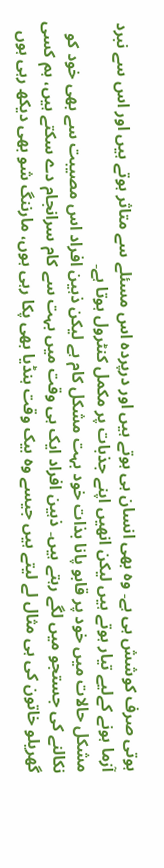ہوتی صرف کوشش ہی ہے۔ وہ بھی انسان ہی ہوتے ہیں اور درپردہ اس مسئلے سے متاثر ہوتے ہیں اور اس سے نبرد آزما ہونے کےلیے تیار ہوتے ہیں لیکن انھیں اپنے جذبات پر مکمل کنٹرول ہوتا ہے۔
مشکل حالات میں خود پر قابو پانا بذات خود بہت مشکل کام ہے لیکن ذہین افراد اس مصیبت سے بھی خود کو نکالنے کی جستجو میں لگے رہتے ہیں۔ ذہین افراد ایک ہی وقت میں بہت سے کام سرانجام دے سکتے ہیں، ہم کسی گھریلو خاتون کی ہی مثال لے لیتے ہیں جیسے وہ بیک وقت ہنڈیا بھی پکا رہی ہوں، مارننگ شو بھی دیکھ رہی ہوں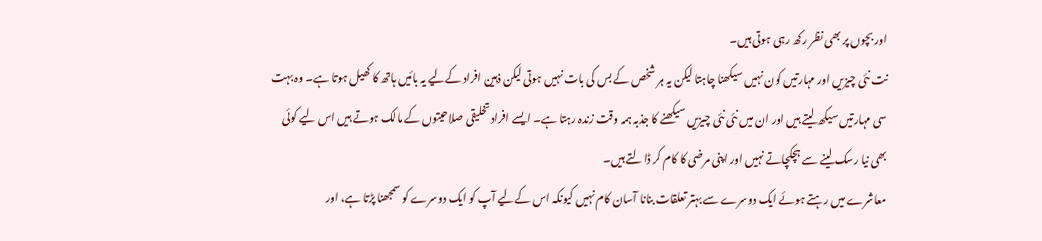اور بچوں پر بھی نظر رکھ رہی ہوتی ہیں۔
نت نئی چیزیں اور مہارتیں کون نہیں سیکھنا چاہتا لیکن یہ ہر شخص کے بس کی بات نہیں ہوتی لیکن ذہین افراد کےلیے یہ بائیں ہاتھ کا کھیل ہوتا ہے۔ وہ بہت سی مہارتیں سیکھ لیتے ہیں اور ان میں نئی نئی چیزیں سیکھنے کا جذبہ ہمہ وقت زندہ رہتا ہے۔ ایسے افراد تخلیقی صلاحیتوں کے مالک ہوتے ہیں اس لیے کوئی بھی نیا رسک لینے سے ہچکچاتے نہیں اور اپنی مرضی کا کام کر ڈالتے ہیں۔
معاشرے میں رہتے ہوئے ایک دوسرے سے بہتر تعلقات بنانا آسان کام نہیں کیونکہ اس کےلیے آپ کو ایک دوسرے کو سمجھنا پڑتا ہے، اور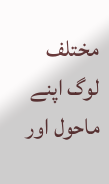مختلف لوگ اپنے ماحول اور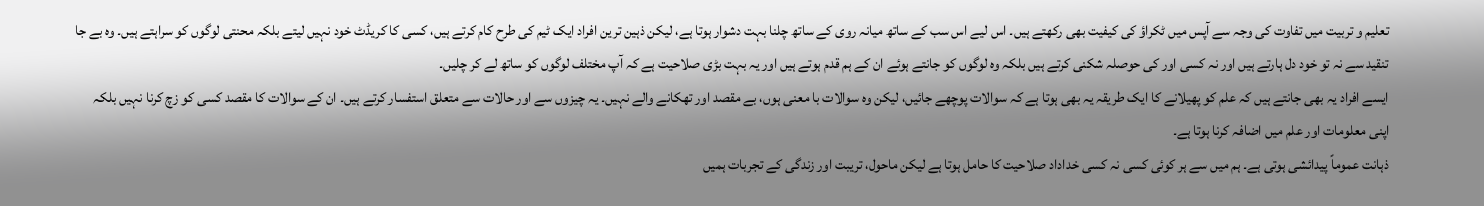تعلیم و تربیت میں تفاوت کی وجہ سے آپس میں ٹکراؤ کی کیفیت بھی رکھتے ہیں۔ اس لیے اس سب کے ساتھ میانہ روی کے ساتھ چلنا بہت دشوار ہوتا ہے، لیکن ذہین ترین افراد ایک ٹیم کی طرح کام کرتے ہیں، کسی کا کریڈٹ خود نہیں لیتے بلکہ محنتی لوگوں کو سراہتے ہیں۔ وہ بے جا تنقید سے نہ تو خود دل ہارتے ہیں اور نہ کسی اور کی حوصلہ شکنی کرتے ہیں بلکہ وہ لوگوں کو جانتے ہوئے ان کے ہم قدم ہوتے ہیں اور یہ بہت بڑی صلاحیت ہے کہ آپ مختلف لوگوں کو ساتھ لے کر چلیں۔
ایسے افراد یہ بھی جانتے ہیں کہ علم کو پھیلانے کا ایک طریقہ یہ بھی ہوتا ہے کہ سوالات پوچھے جائیں، لیکن وہ سوالات با معنی ہوں، بے مقصد اور تھکانے والے نہیں۔ یہ چیزوں سے اور حالات سے متعلق استفسار کرتے ہیں۔ ان کے سوالات کا مقصد کسی کو زچ کرنا نہیں بلکہ اپنی معلومات اور علم میں اضافہ کرنا ہوتا ہے۔
ذہانت عموماً پیدائشی ہوتی ہے۔ ہم میں سے ہر کوئی کسی نہ کسی خداداد صلاحیت کا حامل ہوتا ہے لیکن ماحول، تریبت اور زندگی کے تجربات ہمیں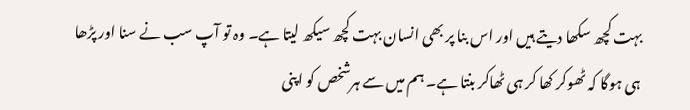بہت کچھ سکھا دیتے ہیں اور اس بنا پر بھی انسان بہت کچھ سیکھ لیتا ہے۔ وہ تو آپ سب نے سنا اور پڑھا ہی ہوگا کہ ٹھوکر کھا کر ہی ٹھاکر بنتا ہے۔ ہم میں سے ہرشخص کو اپنی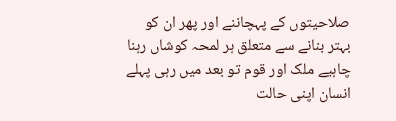صلاحیتوں کے پہچاننے اور پھر ان کو بہتر بنانے سے متعلق ہر لمحہ کوشاں رہنا چاہیے ملک اور قوم تو بعد میں رہی پہلے انسان اپنی حالت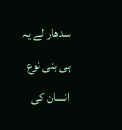سدھار لے یہ ہی بنی نوع انسان کی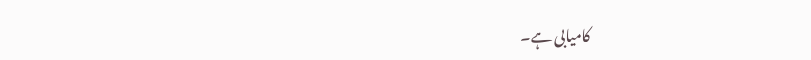کامیابی ہے۔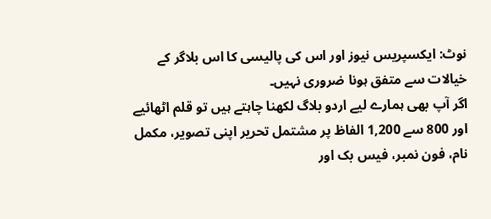نوٹ: ایکسپریس نیوز اور اس کی پالیسی کا اس بلاگر کے خیالات سے متفق ہونا ضروری نہیں۔
اگر آپ بھی ہمارے لیے اردو بلاگ لکھنا چاہتے ہیں تو قلم اٹھائیے اور 800 سے 1,200 الفاظ پر مشتمل تحریر اپنی تصویر، مکمل نام، فون نمبر، فیس بک اور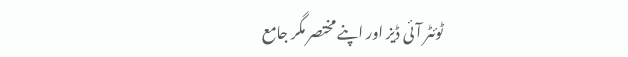ٹوئٹر آئی ڈیز اور اپنے مختصر مگر جامع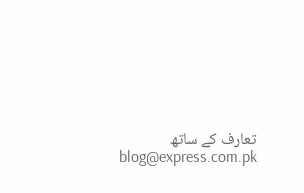تعارف کے ساتھ blog@express.com.pk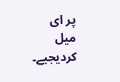پر ای میل کردیجیے۔